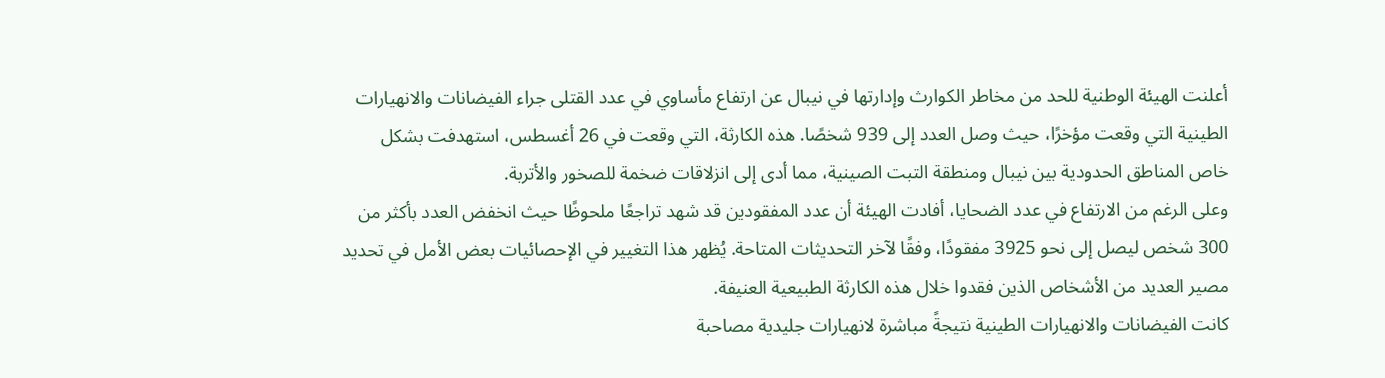أعلنت الهيئة الوطنية للحد من مخاطر الكوارث وإدارتها في نيبال عن ارتفاع مأساوي في عدد القتلى جراء الفيضانات والانهيارات الطينية التي وقعت مؤخرًا، حيث وصل العدد إلى 939 شخصًا. هذه الكارثة، التي وقعت في 26 أغسطس، استهدفت بشكل خاص المناطق الحدودية بين نيبال ومنطقة التبت الصينية، مما أدى إلى انزلاقات ضخمة للصخور والأتربة.
وعلى الرغم من الارتفاع في عدد الضحايا، أفادت الهيئة أن عدد المفقودين قد شهد تراجعًا ملحوظًا حيث انخفض العدد بأكثر من 300 شخص ليصل إلى نحو 3925 مفقودًا، وفقًا لآخر التحديثات المتاحة. يُظهر هذا التغيير في الإحصائيات بعض الأمل في تحديد مصير العديد من الأشخاص الذين فقدوا خلال هذه الكارثة الطبيعية العنيفة.
كانت الفيضانات والانهيارات الطينية نتيجةً مباشرة لانهيارات جليدية مصاحبة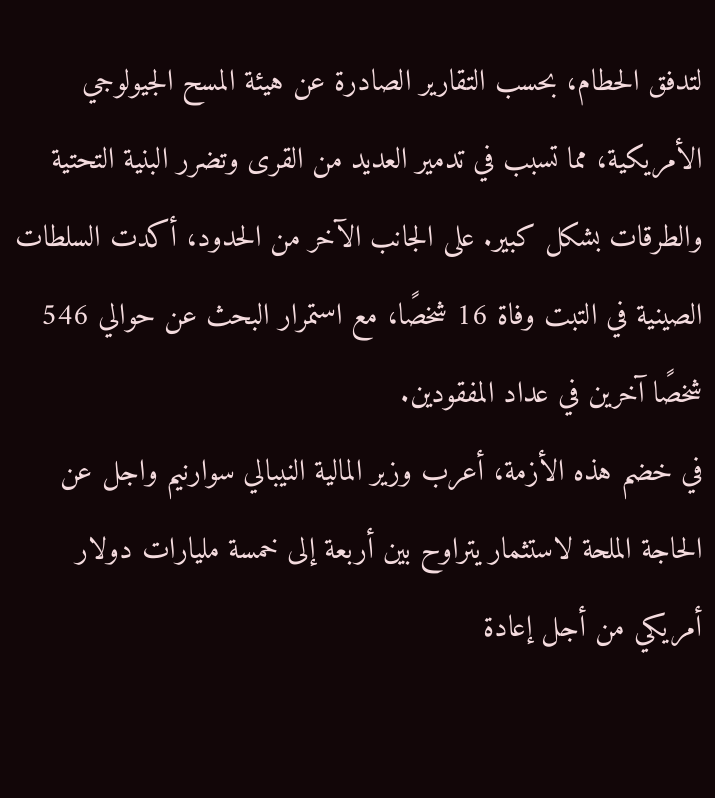لتدفق الحطام، بحسب التقارير الصادرة عن هيئة المسح الجيولوجي الأمريكية، مما تسبب في تدمير العديد من القرى وتضرر البنية التحتية والطرقات بشكل كبير. على الجانب الآخر من الحدود، أكدت السلطات الصينية في التبت وفاة 16 شخصًا، مع استمرار البحث عن حوالي 546 شخصًا آخرين في عداد المفقودين.
في خضم هذه الأزمة، أعرب وزير المالية النيبالي سوارنيم واجل عن الحاجة الملحة لاستثمار يتراوح بين أربعة إلى خمسة مليارات دولار أمريكي من أجل إعادة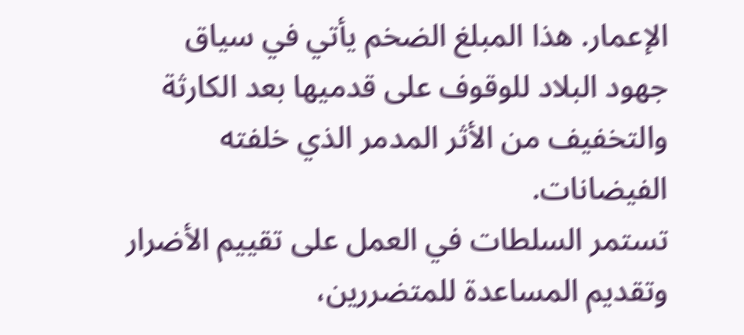الإعمار. هذا المبلغ الضخم يأتي في سياق جهود البلاد للوقوف على قدميها بعد الكارثة والتخفيف من الأثر المدمر الذي خلفته الفيضانات.
تستمر السلطات في العمل على تقييم الأضرار وتقديم المساعدة للمتضررين،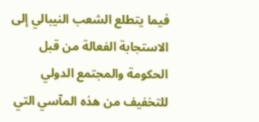فيما يتطلع الشعب النيبالي إلى الاستجابة الفعالة من قبل الحكومة والمجتمع الدولي للتخفيف من هذه المآسي التي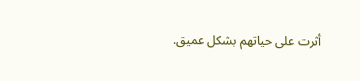أثرت على حياتهم بشكل عميق.